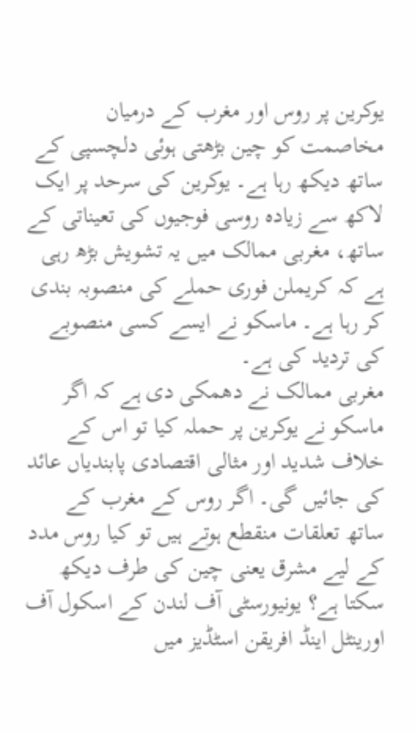یوکرین پر روس اور مغرب کے درمیان مخاصمت کو چین بڑھتی ہوئی دلچسپی کے ساتھ دیکھ رہا ہے۔ یوکرین کی سرحد پر ایک لاکھ سے زیادہ روسی فوجیوں کی تعیناتی کے ساتھ، مغربی ممالک میں یہ تشویش بڑھ رہی ہے کہ کریملن فوری حملے کی منصوبہ بندی کر رہا ہے۔ ماسکو نے ایسے کسی منصوبے کی تردید کی ہے۔
مغربی ممالک نے دھمکی دی ہے کہ اگر ماسکو نے یوکرین پر حملہ کیا تو اس کے خلاف شدید اور مثالی اقتصادی پابندیاں عائد کی جائیں گی۔ اگر روس کے مغرب کے ساتھ تعلقات منقطع ہوتے ہیں تو کیا روس مدد کے لیے مشرق یعنی چین کی طرف دیکھ سکتا ہے؟ یونیورسٹی آف لندن کے اسکول آف اورینٹل اینڈ افریقن اسٹڈیز میں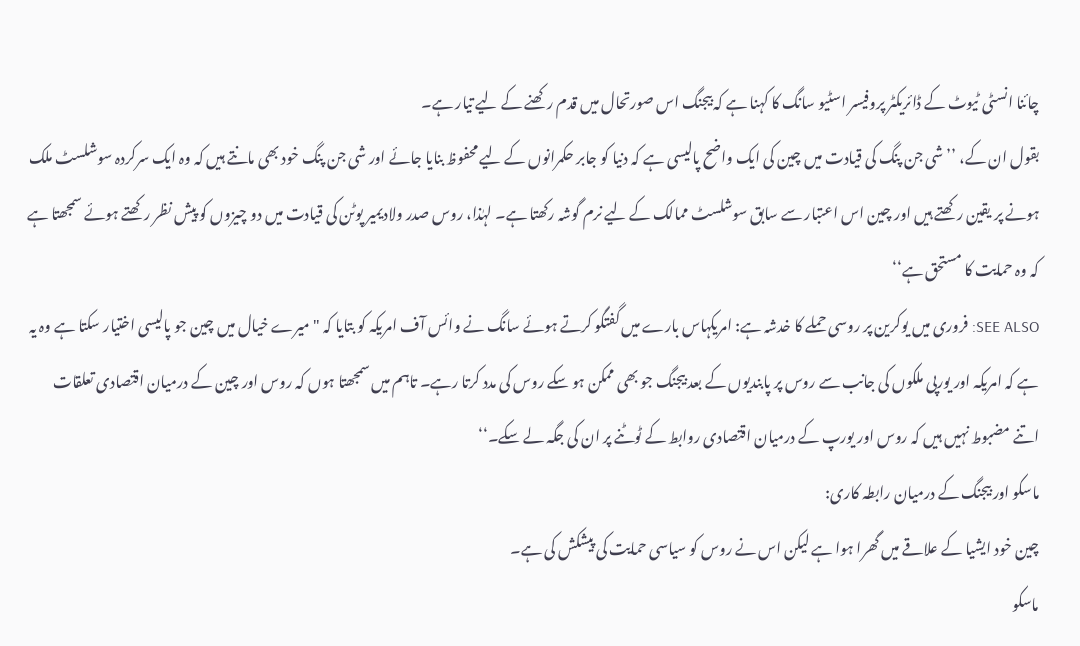چائنا انسٹی ٹیوٹ کے ڈائریکٹر پروفیسر اسٹیو سانگ کا کہنا ہے کہ بیجنگ اس صورتحال میں قدم رکھنے کے لیے تیار ہے۔
بقول ان کے، ’’ شی جن پنگ کی قیادت میں چین کی ایک واضح پالیسی ہے کہ دنیا کو جابر حکمرانوں کے لیے محفوظ بنایا جائے اور شی جن پنگ خود بھی مانتے ہیں کہ وہ ایک سرکردہ سوشلسٹ ملک ہونے پر یقین رکھتے ہیں اور چین اس اعتبار سے سابق سوشلسٹ ممالک کے لیے نرم گوشہ رکھتا ہے۔ لہٰذا، روس صدر ولادیمیر پوٹن کی قیادت میں دو چیزوں کو پیش نظر رکھتے ہوئے سمجھتا ہے کہ وہ حمایت کا مستحق ہے‘‘
SEE ALSO: فروری میں یوکرین پر روسی حملے کا خدشہ ہے: امریکہاس بارے میں گفتگو کرتے ہوئے سانگ نے وائس آف امریکہ کو بتایا کہ "میرے خیال میں چین جو پالیسی اختیار سکتا ہے وہ یہ ہے کہ امریکہ اور یورپی ملکوں کی جانب سے روس پر پابندیوں کے بعد بیجنگ جو بھی ممکن ہو سکے روس کی مدد کرتا رہے۔ تاہم میں سمجھتا ہوں کہ روس اور چین کے درمیان اقتصادی تعلقات اتنے مضبوط نہیں ہیں کہ روس اور یورپ کے درمیان اقتصادی روابط کے ٹوٹنے پر ان کی جگہ لے سکے۔‘‘
ماسکو اور بیجنگ کے درمیان رابطہ کاری:
چین خود ایشیا کے علاقے میں گھرا ہوا ہے لیکن اس نے روس کو سیاسی حمایت کی پیشکش کی ہے۔
ماسکو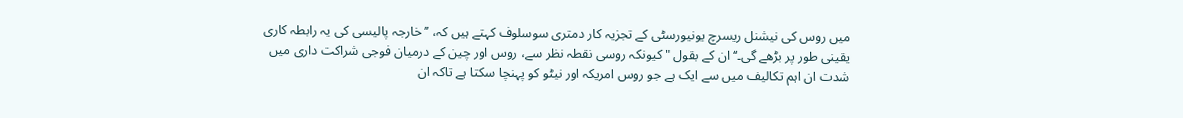میں روس کی نیشنل ریسرچ یونیورسٹی کے تجزیہ کار دمتری سوسلوف کہتے ہیں کہ، ’’خارجہ پالیسی کی یہ رابطہ کاری یقینی طور پر بڑھے گی۔‘‘ ان کے بقول "کیونکہ روسی نقطہ نظر سے، روس اور چین کے درمیان فوجی شراکت داری میں شدت ان اہم تکالیف میں سے ایک ہے جو روس امریکہ اور نیٹو کو پہنچا سکتا ہے تاکہ ان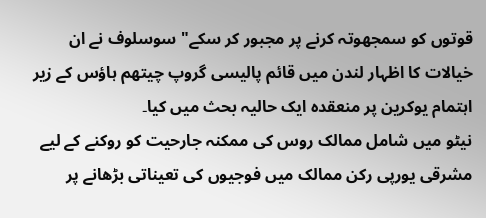قوتوں کو سمجھوتہ کرنے پر مجبور کر سکے" سوسلوف نے ان خیالات کا اظہار لندن میں قائم پالیسی گروپ چیتھم ہاؤس کے زیر اہتمام یوکرین پر منعقدہ ایک حالیہ بحث میں کیا۔
نیٹو میں شامل ممالک روس کی ممکنہ جارحیت کو روکنے کے لیے مشرقی یورپی رکن ممالک میں فوجیوں کی تعیناتی بڑھانے پر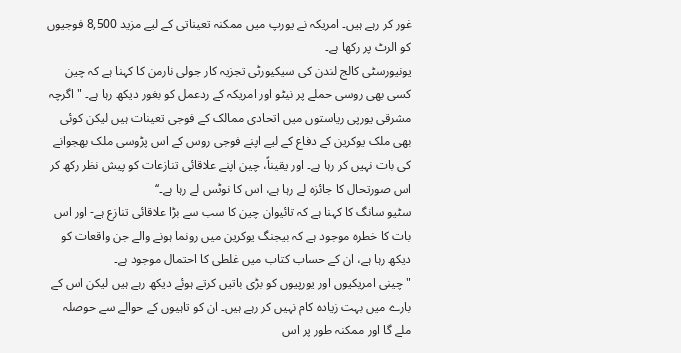غور کر رہے ہیں۔ امریکہ نے یورپ میں ممکنہ تعیناتی کے لیے مزید 8,500 فوجیوں کو الرٹ پر رکھا ہے۔
یونیورسٹی کالج لندن کی سیکیورٹی تجزیہ کار جولی نارمن کا کہنا ہے کہ چین کسی بھی روسی حملے پر نیٹو اور امریکہ کے ردعمل کو بغور دیکھ رہا ہے۔ "اگرچہ مشرقی یورپی ریاستوں میں اتحادی ممالک کے فوجی تعینات ہیں لیکن کوئی بھی ملک یوکرین کے دفاع کے لیے اپنے فوجی روس کے اس پڑوسی ملک بھجوانے کی بات نہیں کر رہا ہے۔ اور یقیناً، چین اپنے علاقائی تنازعات کو پیش نظر رکھ کر اس صورتحال کا جائزہ لے رہا ہے، اس کا نوٹس لے رہا ہے۔‘‘
سٹیو سانگ کا کہنا ہے کہ تائیوان چین کا سب سے بڑا علاقائی تنازع ہے- اور اس بات کا خطرہ موجود ہے کہ بیجنگ یوکرین میں رونما ہونے والے جن واقعات کو دیکھ رہا ہے، ان کے حساب کتاب میں غلطی کا احتمال موجود ہے۔
"چینی امریکیوں اور یورپیوں کو بڑی باتیں کرتے ہوئے دیکھ رہے ہیں لیکن اس کے بارے میں بہت زیادہ کام نہیں کر رہے ہیں۔ ان کو تاہیوں کے حوالے سے حوصلہ ملے گا اور ممکنہ طور پر اس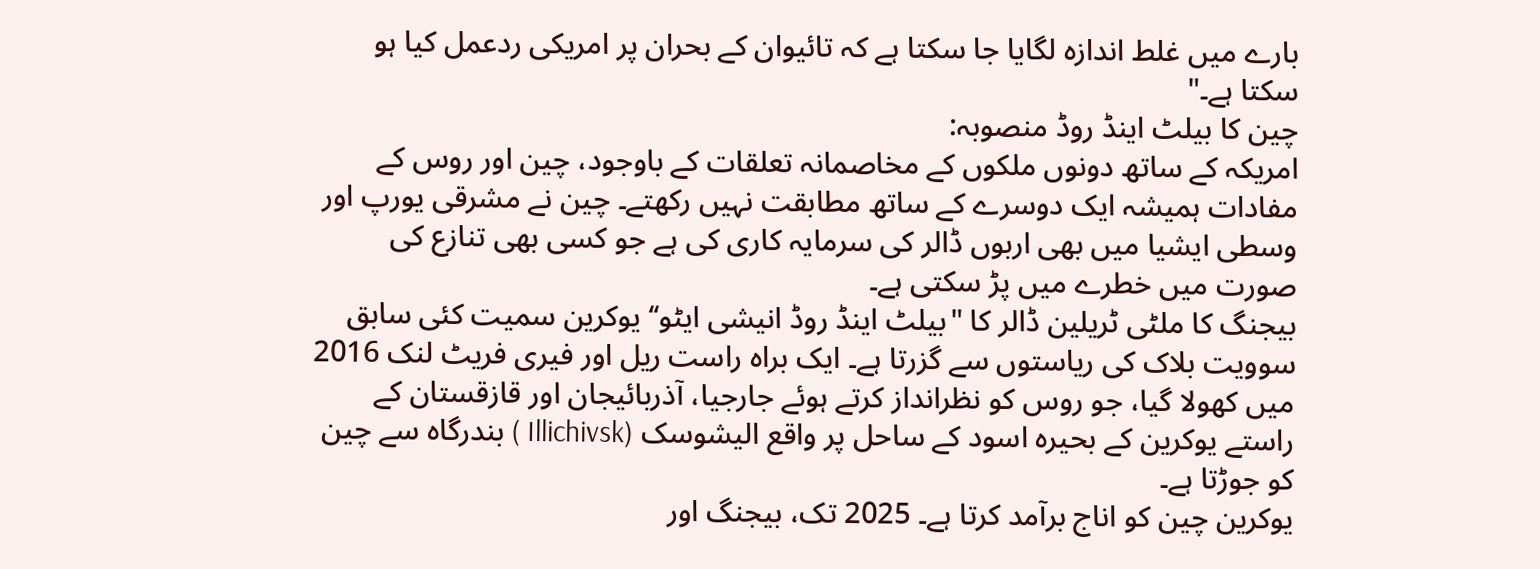بارے میں غلط اندازہ لگایا جا سکتا ہے کہ تائیوان کے بحران پر امریکی ردعمل کیا ہو سکتا ہے۔"
چین کا بیلٹ اینڈ روڈ منصوبہ:
امریکہ کے ساتھ دونوں ملکوں کے مخاصمانہ تعلقات کے باوجود، چین اور روس کے مفادات ہمیشہ ایک دوسرے کے ساتھ مطابقت نہیں رکھتے۔ چین نے مشرقی یورپ اور وسطی ایشیا میں بھی اربوں ڈالر کی سرمایہ کاری کی ہے جو کسی بھی تنازع کی صورت میں خطرے میں پڑ سکتی ہے۔
بیجنگ کا ملٹی ٹریلین ڈالر کا "بیلٹ اینڈ روڈ انیشی ایٹو‘‘ یوکرین سمیت کئی سابق سوویت بلاک کی ریاستوں سے گزرتا ہے۔ ایک براہ راست ریل اور فیری فریٹ لنک 2016 میں کھولا گیا، جو روس کو نظرانداز کرتے ہوئے جارجیا، آذربائیجان اور قازقستان کے راستے یوکرین کے بحیرہ اسود کے ساحل پر واقع الیشوسک (Illichivsk ) بندرگاہ سے چین کو جوڑتا ہے۔
یوکرین چین کو اناج برآمد کرتا ہے۔ 2025 تک، بیجنگ اور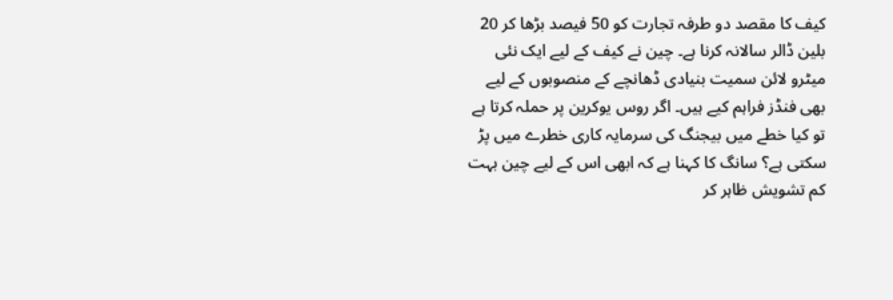کیف کا مقصد دو طرفہ تجارت کو 50 فیصد بڑھا کر 20 بلین ڈالر سالانہ کرنا ہے۔ چین نے کیف کے لیے ایک نئی میٹرو لائن سمیت بنیادی ڈھانچے کے منصوبوں کے لیے بھی فنڈز فراہم کیے ہیں۔ اگر روس یوکرین پر حملہ کرتا ہے تو کیا خطے میں بیجنگ کی سرمایہ کاری خطرے میں پڑ سکتی ہے؟ سانگ کا کہنا ہے کہ ابھی اس کے لیے چین بہت کم تشویش ظاہر کر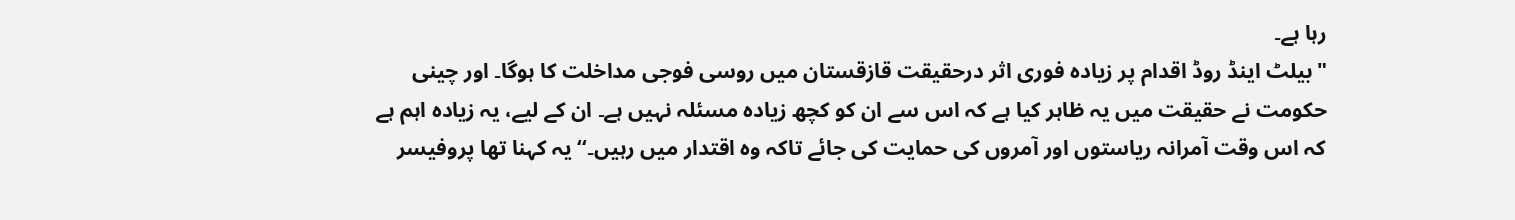رہا ہے۔
"بیلٹ اینڈ روڈ اقدام پر زیادہ فوری اثر درحقیقت قازقستان میں روسی فوجی مداخلت کا ہوگا۔ اور چینی حکومت نے حقیقت میں یہ ظاہر کیا ہے کہ اس سے ان کو کچھ زیادہ مسئلہ نہیں ہے۔ ان کے لیے، یہ زیادہ اہم ہے کہ اس وقت آمرانہ ریاستوں اور آمروں کی حمایت کی جائے تاکہ وہ اقتدار میں رہیں۔‘‘ یہ کہنا تھا پروفیسر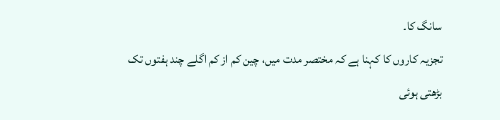سانگ کا۔
تجزیہ کاروں کا کہنا ہے کہ مختصر مدت میں، چین کم از کم اگلے چند ہفتوں تک بڑھتی ہوئی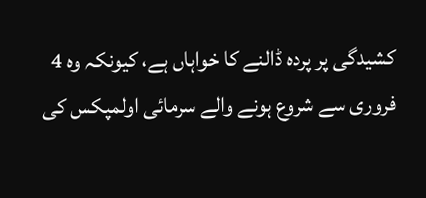کشیدگی پر پردہ ڈالنے کا خواہاں ہے، کیونکہ وہ 4 فروری سے شروع ہونے والے سرمائی اولمپکس کی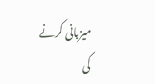میزبانی کرنے کی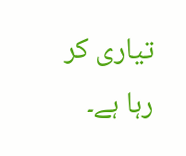تیاری کر رہا ہے۔